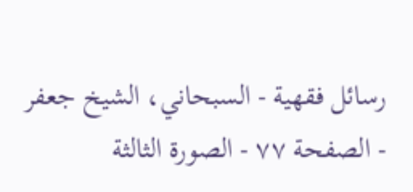رسائل فقهية - السبحاني، الشيخ جعفر - الصفحة ٧٧ - الصورة الثالثة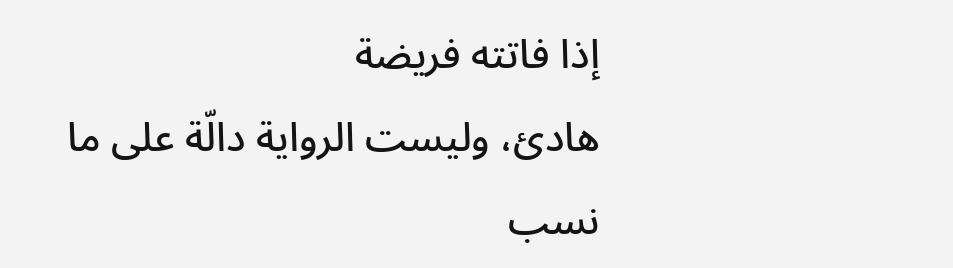إذا فاتته فريضة
هادئ، وليست الرواية دالّة على ما نسب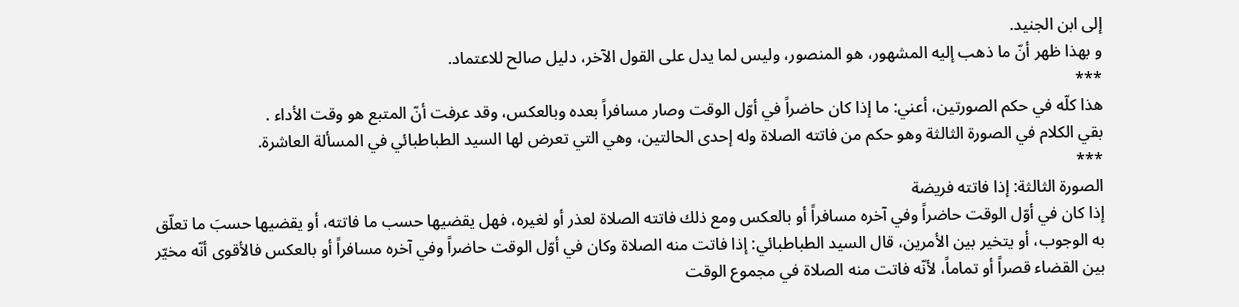إلى ابن الجنيد.
و بهذا ظهر أنّ ما ذهب إليه المشهور، هو المنصور، وليس لما يدل على القول الآخر، دليل صالح للاعتماد.
***
هذا كلّه في حكم الصورتين، أعني: ما إذا كان حاضراً في أوّل الوقت وصار مسافراً بعده وبالعكس، وقد عرفت أنّ المتبع هو وقت الأداء .
بقي الكلام في الصورة الثالثة وهو حكم من فاتته الصلاة وله إحدى الحالتين، وهي التي تعرض لها السيد الطباطبائي في المسألة العاشرة.
***
الصورة الثالثة: إذا فاتته فريضة
إذا كان في أوّل الوقت حاضراً وفي آخره مسافراً أو بالعكس ومع ذلك فاتته الصلاة لعذر أو لغيره، فهل يقضيها حسب ما فاتته، أو يقضيها حسبَ ما تعلّق به الوجوب، أو يتخير بين الأمرين، قال السيد الطباطبائي: إذا فاتت منه الصلاة وكان في أوّل الوقت حاضراً وفي آخره مسافراً أو بالعكس فالأقوى أنّه مخيّر بين القضاء قصراً أو تماماً، لأنّه فاتت منه الصلاة في مجموع الوقت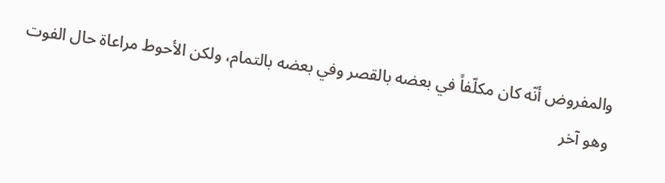والمفروض أنّه كان مكلّفاً في بعضه بالقصر وفي بعضه بالتمام، ولكن الأحوط مراعاة حال الفوت وهو آخر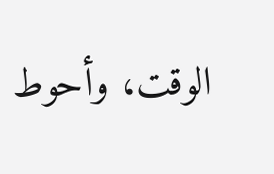الوقت، وأحوط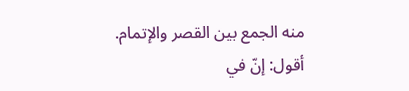منه الجمع بين القصر والإتمام.
أقول: إنّ في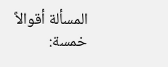المسألة أقوالاً خمسة: